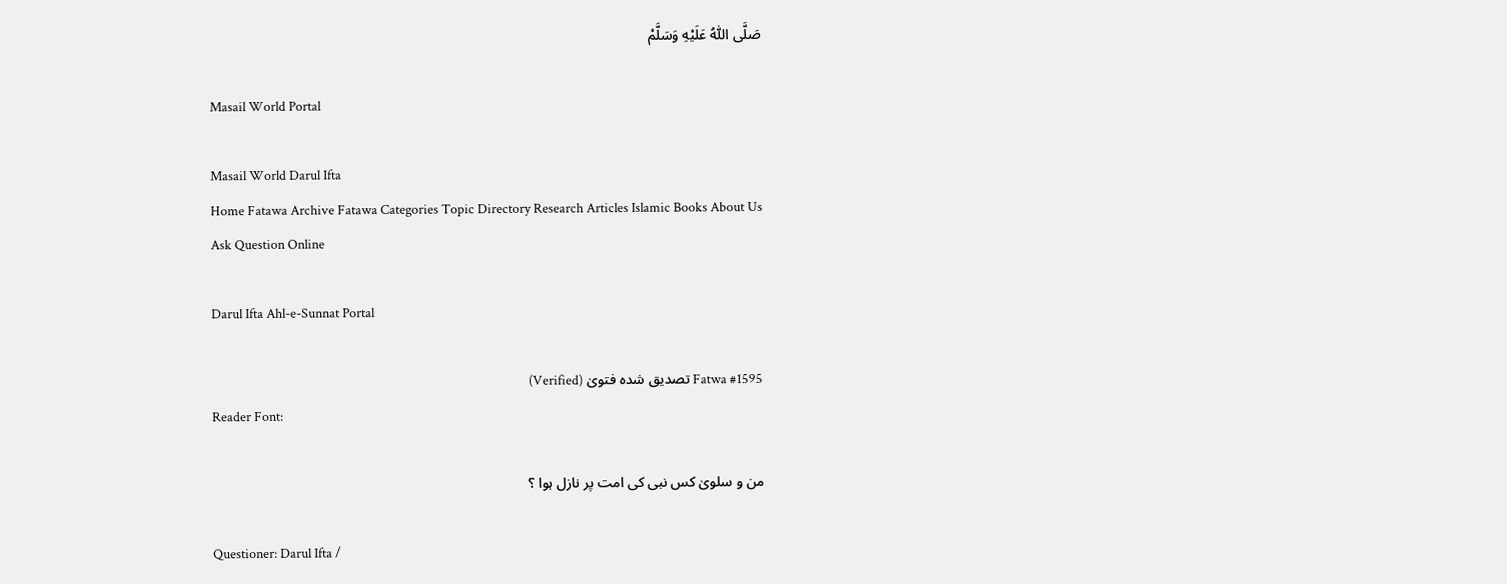صَلَّى اللّٰهُ عَلَيْهِ وَسَلَّمْ

Masail World Portal

Masail World Darul Ifta
Home Fatawa Archive Fatawa Categories Topic Directory Research Articles Islamic Books About Us
Ask Question Online

Darul Ifta Ahl-e-Sunnat Portal

Fatwa #1595 تصدیق شدہ فتویٰ (Verified)
Reader Font:

من و سلویٰ کس نبی کی امت پر نازل ہوا ؟

Questioner: Darul Ifta /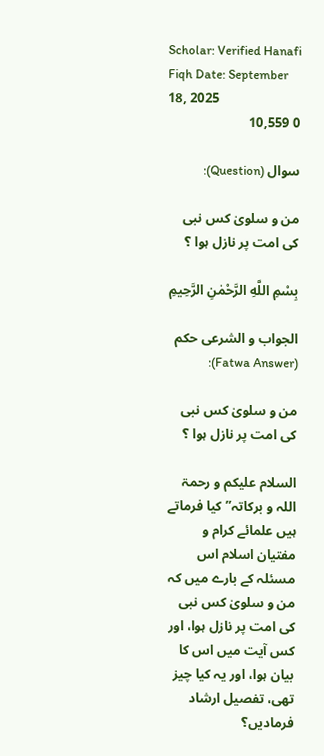Scholar: Verified Hanafi Fiqh Date: September 18, 2025
0 10,559

سوال (Question):

من و سلویٰ کس نبی کی امت پر نازل ہوا ؟

بِسْمِ اللَّهِ الرَّحْمٰنِ الرَّحِيمِ

الجواب و الشرعی حکم (Fatwa Answer):

من و سلویٰ کس نبی کی امت پر نازل ہوا ؟

السلام علیکم و رحمۃ اللہ و برکاتہ” کیا فرماتے ہیں علمائے کرام و مفتیان اسلام اس مسئلہ کے بارے میں کہ من و سلویٰ کس نبی کی امت پر نازل ہوا، اور کس آیت میں اس کا بیان ہوا، اور یہ کیا چیز تھی، تفصیل ارشاد فرمادیں؟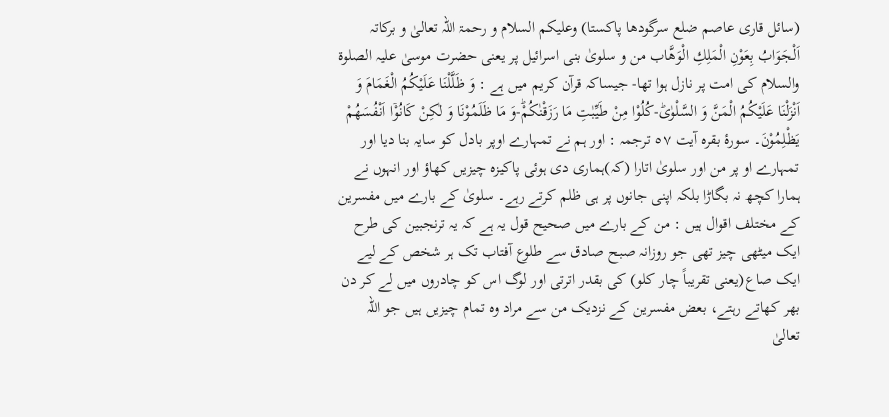(سائل قاری عاصم ضلع سرگودھا پاکستا) وعلیکم السلام و رحمۃ اللہ تعالیٰ و برکاتہ اَلْجَوَابُ بِعَوْنِ الْمَلِكِ الْوَھَّاب من و سلویٰ بنی اسرائیل پر یعنی حضرت موسیٰ علیہ الصلوۃ والسلام کی امت پر نازل ہوا تھا- جیساکہ قرآن کریم میں ہے : وَ ظَلَّلْنَا عَلَیْكُمُ الْغَمَامَ وَ اَنْزَلْنَا عَلَیْكُمُ الْمَنَّ وَ السَّلْوٰىؕ-كُلُوْا مِنْ طَیِّبٰتِ مَا رَزَقْنٰكُمْؕ-وَ مَا ظَلَمُوْنَا وَ لٰكِنْ كَانُوْۤا اَنْفُسَهُمْ یَظْلِمُوْنَ۔ سورۂ بقرہ آیت ٥۷ ترجمہ : اور ہم نے تمہارے اوپر بادل کو سایہ بنا دیا اور تمہارے او پر من اور سلویٰ اتارا (کہ)ہماری دی ہوئی پاکیزہ چیزیں کھاؤ اور انہوں نے ہمارا کچھ نہ بگاڑا بلکہ اپنی جانوں پر ہی ظلم کرتے رہے۔ سلویٰ کے بارے میں مفسرین کے مختلف اقوال ہیں : من کے بارے میں صحیح قول یہ ہے کہ یہ ترنجبین کی طرح ایک میٹھی چیز تھی جو روزانہ صبح صادق سے طلوع آفتاب تک ہر شخص کے لیے ایک صاع(یعنی تقریباً چار کلو) کی بقدر اترتی اور لوگ اس کو چادروں میں لے کر دن بھر کھاتے رہتے، بعض مفسرین کے نزدیک من سے مراد وہ تمام چیزیں ہیں جو اللہ تعالیٰ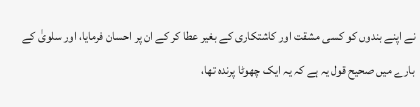نے اپنے بندوں کو کسی مشقت اور کاشتکاری کے بغیر عطا کر کے ان پر احسان فرمایا، اور سلویٰ کے بارے میں صحیح قول یہ ہے کہ یہ ایک چھوٹا پرندہ تھا،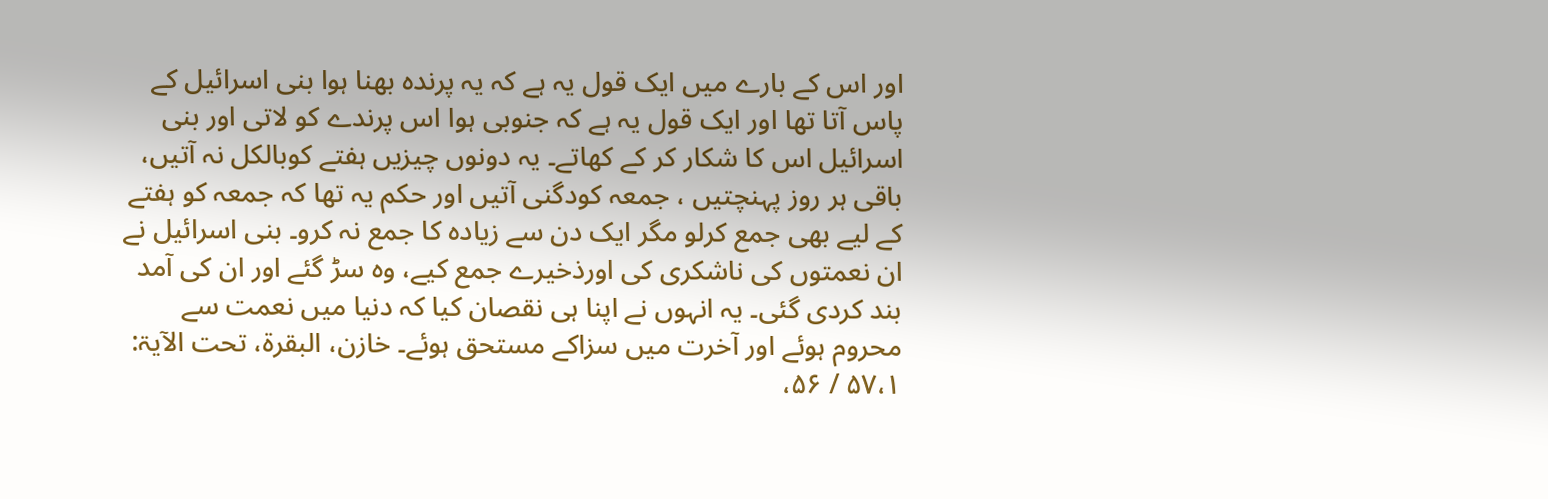اور اس کے بارے میں ایک قول یہ ہے کہ یہ پرندہ بھنا ہوا بنی اسرائیل کے پاس آتا تھا اور ایک قول یہ ہے کہ جنوبی ہوا اس پرندے کو لاتی اور بنی اسرائیل اس کا شکار کر کے کھاتے۔ یہ دونوں چیزیں ہفتے کوبالکل نہ آتیں، باقی ہر روز پہنچتیں ، جمعہ کودگنی آتیں اور حکم یہ تھا کہ جمعہ کو ہفتے کے لیے بھی جمع کرلو مگر ایک دن سے زیادہ کا جمع نہ کرو۔ بنی اسرائیل نے ان نعمتوں کی ناشکری کی اورذخیرے جمع کیے، وہ سڑ گئے اور ان کی آمد بند کردی گئی۔ یہ انہوں نے اپنا ہی نقصان کیا کہ دنیا میں نعمت سے محروم ہوئے اور آخرت میں سزاکے مستحق ہوئے۔ خازن، البقرۃ، تحت الآیۃ: ۵۷،۱ / ۵۶،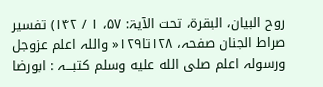روح البیان، البقرۃ، تحت الآیۃ: ۵۷، ۱ / ۱۴۲) تفسیر صراط الجنان صفحہ، ١۲۸تا١۲۹« واللہ اعلم عزوجل ورسولہ اعلم صلى الله عليه وسلم کتبـــہ : ابورضا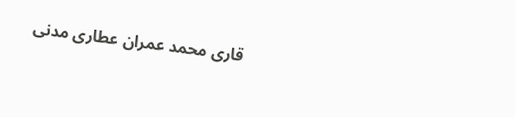قاری محمد عمران عطاری مدنی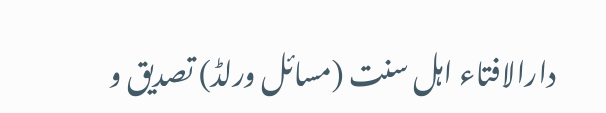دارالافتاء اہل سنت (مسائل ورلڈ) تصدیق و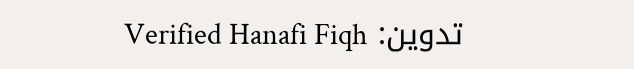تدوین: Verified Hanafi Fiqh